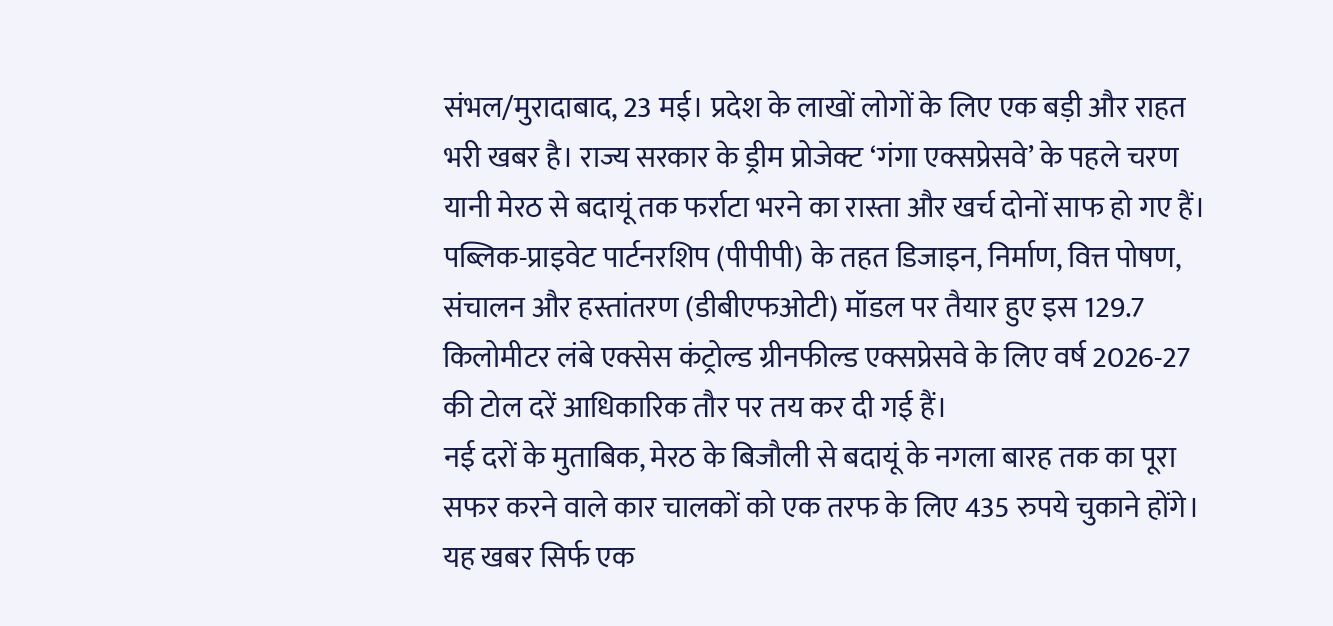संभल/मुरादाबाद, 23 मई। प्रदेश के लाखों लोगों के लिए एक बड़ी और राहत भरी खबर है। राज्य सरकार के ड्रीम प्रोजेक्ट ‘गंगा एक्सप्रेसवे’ के पहले चरण यानी मेरठ से बदायूं तक फर्राटा भरने का रास्ता और खर्च दोनों साफ हो गए हैं। पब्लिक-प्राइवेट पार्टनरशिप (पीपीपी) के तहत डिजाइन, निर्माण, वित्त पोषण, संचालन और हस्तांतरण (डीबीएफओटी) मॉडल पर तैयार हुए इस 129.7 किलोमीटर लंबे एक्सेस कंट्रोल्ड ग्रीनफील्ड एक्सप्रेसवे के लिए वर्ष 2026-27 की टोल दरें आधिकारिक तौर पर तय कर दी गई हैं।
नई दरों के मुताबिक, मेरठ के बिजौली से बदायूं के नगला बारह तक का पूरा सफर करने वाले कार चालकों को एक तरफ के लिए 435 रुपये चुकाने होंगे। यह खबर सिर्फ एक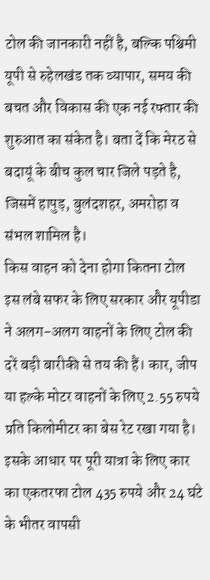टोल की जानकारी नहीं है, बल्कि पश्चिमी यूपी से रुहेलखंड तक व्यापार, समय की बचत और विकास की एक नई रफ्तार की शुरुआत का संकेत है। बता दें कि मेरठ से बदायूं के बीच कुल चार जिले पड़ते है, जिसमें हापुड़, बुलंदशहर, अमरोहा व संभल शामिल है।
किस वाहन को देना होगा कितना टोल
इस लंबे सफर के लिए सरकार और यूपीडा ने अलग-अलग वाहनों के लिए टोल की दरें बड़ी बारीकी से तय की हैं। कार, जीप या हल्के मोटर वाहनों के लिए 2.55 रुपये प्रति किलोमीटर का बेस रेट रखा गया है। इसके आधार पर पूरी यात्रा के लिए कार का एकतरफा टोल 435 रुपये और 24 घंटे के भीतर वापसी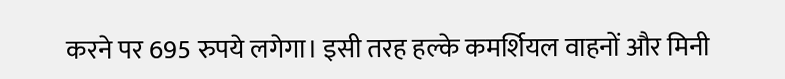करने पर 695 रुपये लगेगा। इसी तरह हल्के कमर्शियल वाहनों और मिनी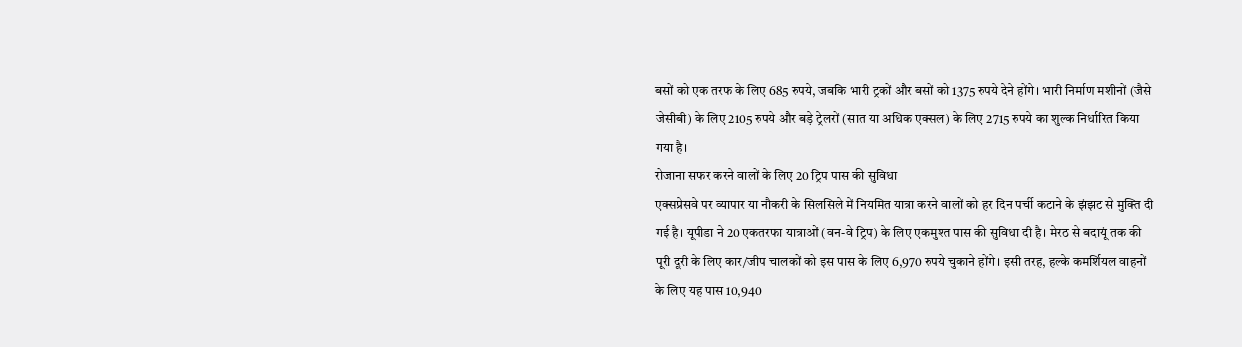बसों को एक तरफ के लिए 685 रुपये, जबकि भारी ट्रकों और बसों को 1375 रुपये देने होंगे। भारी निर्माण मशीनों (जैसे जेसीबी) के लिए 2105 रुपये और बड़े ट्रेलरों (सात या अधिक एक्सल) के लिए 2715 रुपये का शुल्क निर्धारित किया गया है।
रोजाना सफर करने वालों के लिए 20 ट्रिप पास की सुविधा
एक्सप्रेसवे पर व्यापार या नौकरी के सिलसिले में नियमित यात्रा करने वालों को हर दिन पर्ची कटाने के झंझट से मुक्ति दी गई है। यूपीडा ने 20 एकतरफा यात्राओं (वन-वे ट्रिप) के लिए एकमुश्त पास की सुविधा दी है। मेरठ से बदायूं तक की पूरी दूरी के लिए कार/जीप चालकों को इस पास के लिए 6,970 रुपये चुकाने होंगे। इसी तरह, हल्के कमर्शियल वाहनों के लिए यह पास 10,940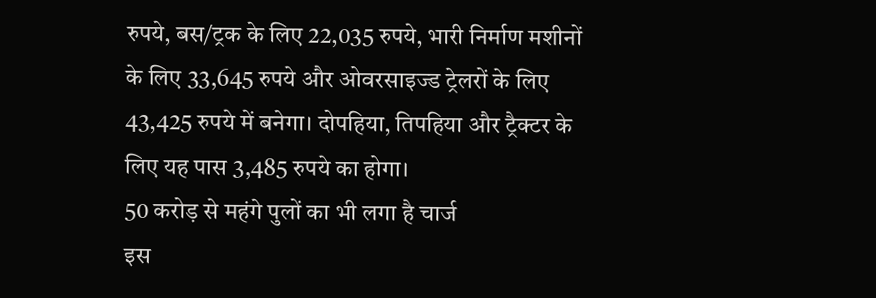रुपये, बस/ट्रक के लिए 22,035 रुपये, भारी निर्माण मशीनों के लिए 33,645 रुपये और ओवरसाइज्ड ट्रेलरों के लिए 43,425 रुपये में बनेगा। दोपहिया, तिपहिया और ट्रैक्टर के लिए यह पास 3,485 रुपये का होगा।
50 करोड़ से महंगे पुलों का भी लगा है चार्ज
इस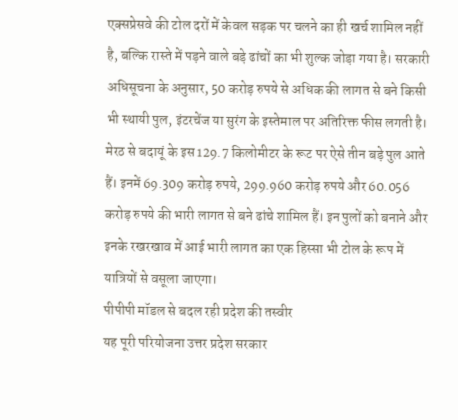एक्सप्रेसवे की टोल दरों में केवल सड़क पर चलने का ही खर्च शामिल नहीं है, बल्कि रास्ते में पड़ने वाले बड़े ढांचों का भी शुल्क जोड़ा गया है। सरकारी अधिसूचना के अनुसार, 50 करोड़ रुपये से अधिक की लागत से बने किसी भी स्थायी पुल, इंटरचेंज या सुरंग के इस्तेमाल पर अतिरिक्त फीस लगती है। मेरठ से बदायूं के इस 129.7 किलोमीटर के रूट पर ऐसे तीन बड़े पुल आते हैं। इनमें 69.309 करोड़ रुपये, 299.960 करोड़ रुपये और 60.056 करोड़ रुपये की भारी लागत से बने ढांचे शामिल हैं। इन पुलों को बनाने और इनके रखरखाव में आई भारी लागत का एक हिस्सा भी टोल के रूप में यात्रियों से वसूला जाएगा।
पीपीपी मॉडल से बदल रही प्रदेश की तस्वीर
यह पूरी परियोजना उत्तर प्रदेश सरकार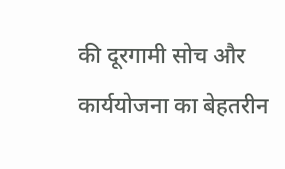की दूरगामी सोच और कार्ययोजना का बेहतरीन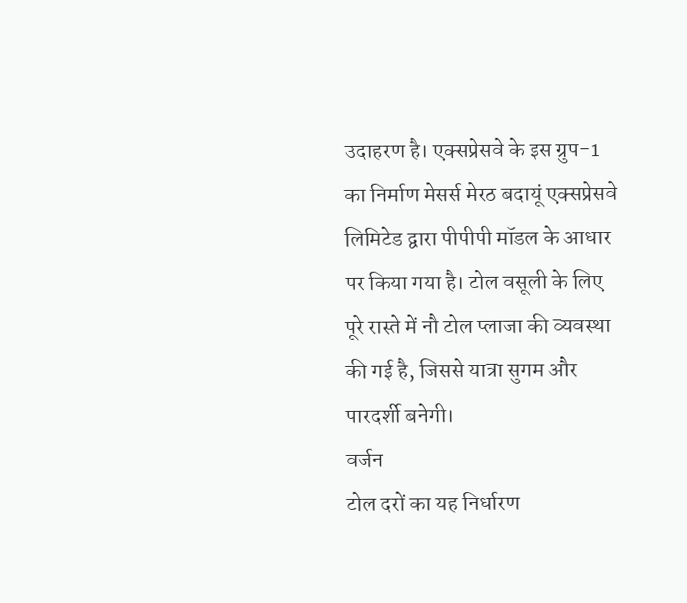उदाहरण है। एक्सप्रेसवे के इस ग्रुप-1 का निर्माण मेसर्स मेरठ बदायूं एक्सप्रेसवे लिमिटेड द्वारा पीपीपी मॉडल के आधार पर किया गया है। टोल वसूली के लिए पूरे रास्ते में नौ टोल प्लाजा की व्यवस्था की गई है, जिससे यात्रा सुगम और पारदर्शी बनेगी।
वर्जन
टोल दरों का यह निर्धारण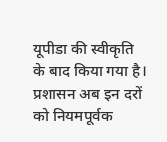यूपीडा की स्वीकृति के बाद किया गया है। प्रशासन अब इन दरों को नियमपूर्वक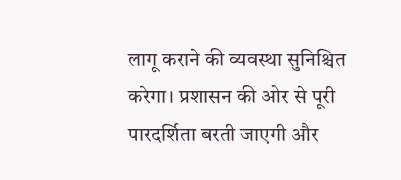लागू कराने की व्यवस्था सुनिश्चित करेगा। प्रशासन की ओर से पूरी पारदर्शिता बरती जाएगी और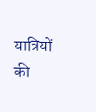यात्रियों की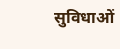सुविधाओं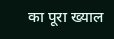का पूरा ख्याल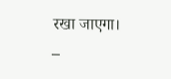रखा जाएगा।
–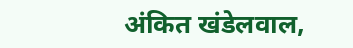अंकित खंडेलवाल,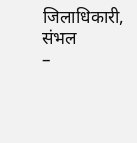जिलाधिकारी, संभल
–